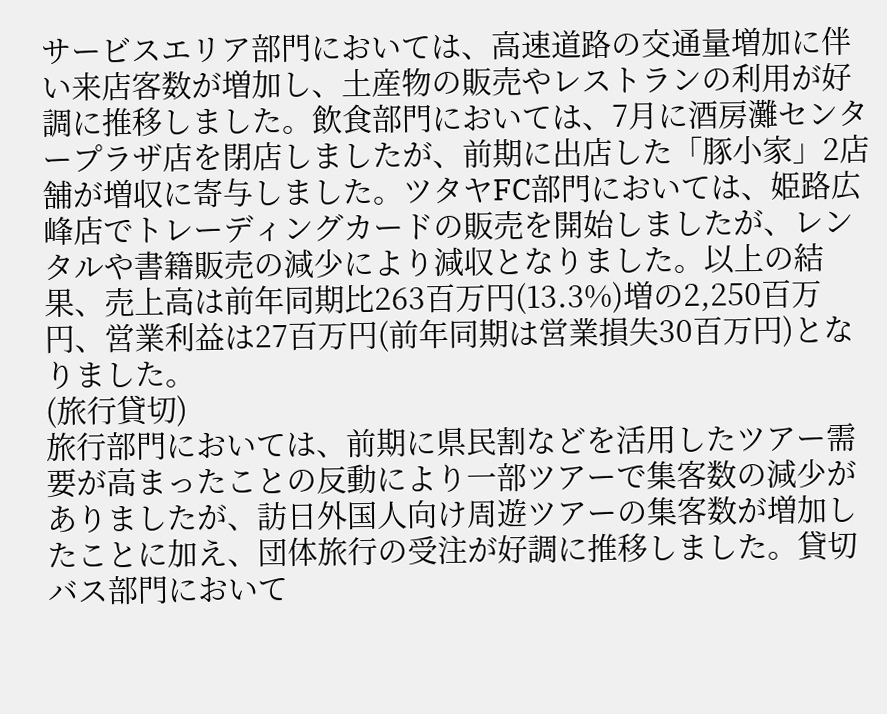サービスエリア部門においては、高速道路の交通量増加に伴い来店客数が増加し、土産物の販売やレストランの利用が好調に推移しました。飲食部門においては、7月に酒房灘センタープラザ店を閉店しましたが、前期に出店した「豚小家」2店舗が増収に寄与しました。ツタヤFC部門においては、姫路広峰店でトレーディングカードの販売を開始しましたが、レンタルや書籍販売の減少により減収となりました。以上の結果、売上高は前年同期比263百万円(13.3%)増の2,250百万円、営業利益は27百万円(前年同期は営業損失30百万円)となりました。
(旅行貸切)
旅行部門においては、前期に県民割などを活用したツアー需要が高まったことの反動により一部ツアーで集客数の減少がありましたが、訪日外国人向け周遊ツアーの集客数が増加したことに加え、団体旅行の受注が好調に推移しました。貸切バス部門において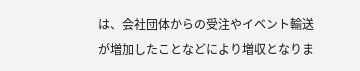は、会社団体からの受注やイベント輸送が増加したことなどにより増収となりま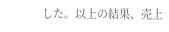した。以上の結果、売上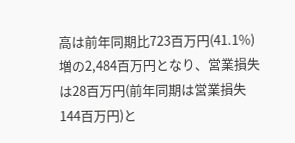高は前年同期比723百万円(41.1%)増の2,484百万円となり、営業損失は28百万円(前年同期は営業損失144百万円)と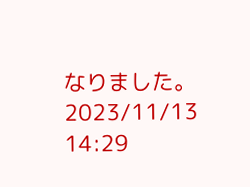なりました。
2023/11/13 14:29